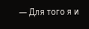— Для того я и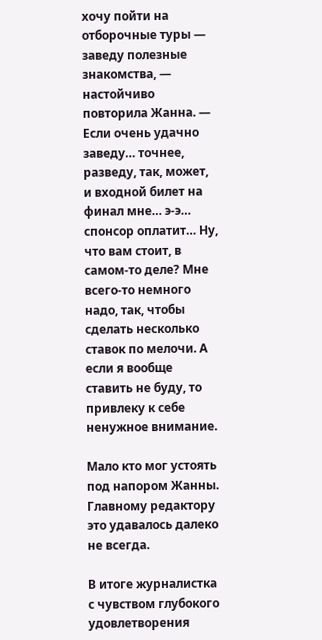хочу пойти на отборочные туры — заведу полезные знакомства, — настойчиво повторила Жанна. — Если очень удачно заведу… точнее, разведу, так, может, и входной билет на финал мне… э-э… спонсор оплатит… Ну, что вам стоит, в самом-то деле? Мне всего-то немного надо, так, чтобы сделать несколько ставок по мелочи. А если я вообще ставить не буду, то привлеку к себе ненужное внимание.

Мало кто мог устоять под напором Жанны. Главному редактору это удавалось далеко не всегда.

В итоге журналистка с чувством глубокого удовлетворения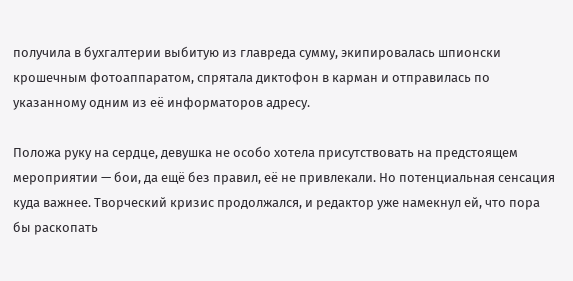получила в бухгалтерии выбитую из главреда сумму, экипировалась шпионски крошечным фотоаппаратом, спрятала диктофон в карман и отправилась по указанному одним из её информаторов адресу.

Положа руку на сердце, девушка не особо хотела присутствовать на предстоящем мероприятии — бои, да ещё без правил, её не привлекали. Но потенциальная сенсация куда важнее. Творческий кризис продолжался, и редактор уже намекнул ей, что пора бы раскопать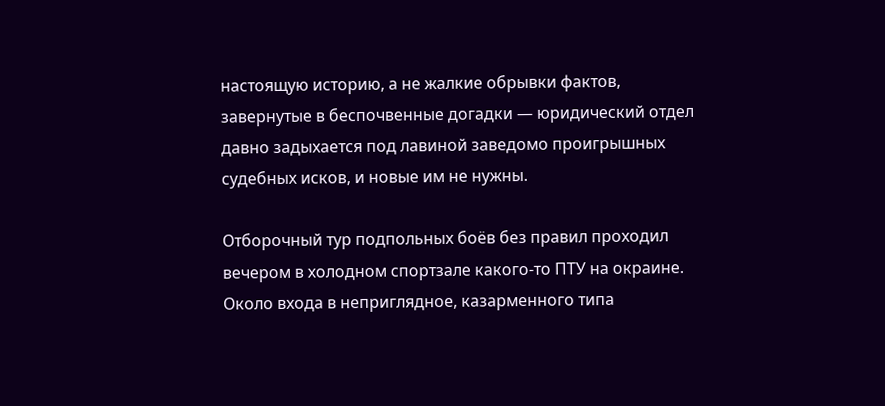настоящую историю, а не жалкие обрывки фактов, завернутые в беспочвенные догадки — юридический отдел давно задыхается под лавиной заведомо проигрышных судебных исков, и новые им не нужны.

Отборочный тур подпольных боёв без правил проходил вечером в холодном спортзале какого-то ПТУ на окраине. Около входа в неприглядное, казарменного типа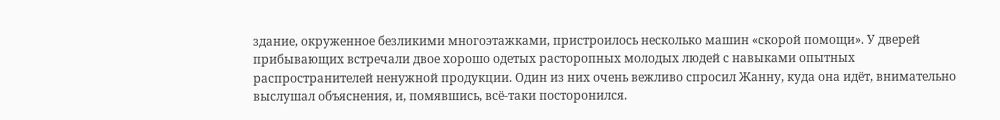здание, окруженное безликими многоэтажками, пристроилось несколько машин «скорой помощи». У дверей прибывающих встречали двое хорошо одетых расторопных молодых людей с навыками опытных распространителей ненужной продукции. Один из них очень вежливо спросил Жанну, куда она идёт, внимательно выслушал объяснения, и, помявшись, всё-таки посторонился.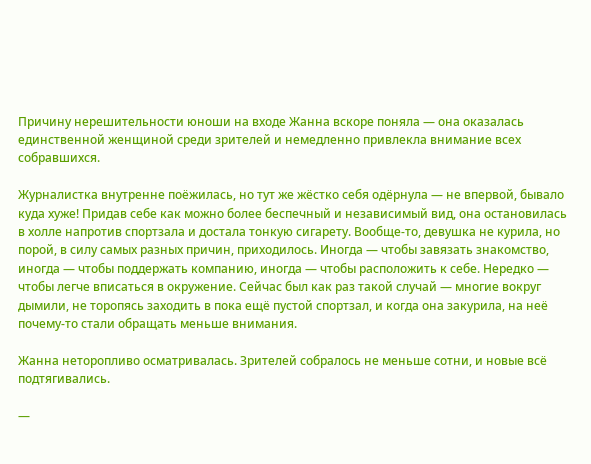Причину нерешительности юноши на входе Жанна вскоре поняла — она оказалась единственной женщиной среди зрителей и немедленно привлекла внимание всех собравшихся.

Журналистка внутренне поёжилась, но тут же жёстко себя одёрнула — не впервой, бывало куда хуже! Придав себе как можно более беспечный и независимый вид, она остановилась в холле напротив спортзала и достала тонкую сигарету. Вообще-то, девушка не курила, но порой, в силу самых разных причин, приходилось. Иногда — чтобы завязать знакомство, иногда — чтобы поддержать компанию, иногда — чтобы расположить к себе. Нередко — чтобы легче вписаться в окружение. Сейчас был как раз такой случай — многие вокруг дымили, не торопясь заходить в пока ещё пустой спортзал, и когда она закурила, на неё почему-то стали обращать меньше внимания.

Жанна неторопливо осматривалась. Зрителей собралось не меньше сотни, и новые всё подтягивались.

—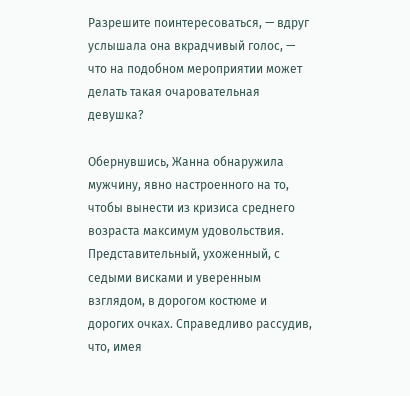Разрешите поинтересоваться, — вдруг услышала она вкрадчивый голос, — что на подобном мероприятии может делать такая очаровательная девушка?

Обернувшись, Жанна обнаружила мужчину, явно настроенного на то, чтобы вынести из кризиса среднего возраста максимум удовольствия. Представительный, ухоженный, с седыми висками и уверенным взглядом, в дорогом костюме и дорогих очках. Справедливо рассудив, что, имея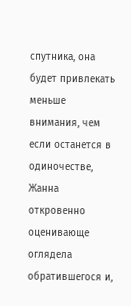спутника, она будет привлекать меньше внимания, чем если останется в одиночестве, Жанна откровенно оценивающе оглядела обратившегося и,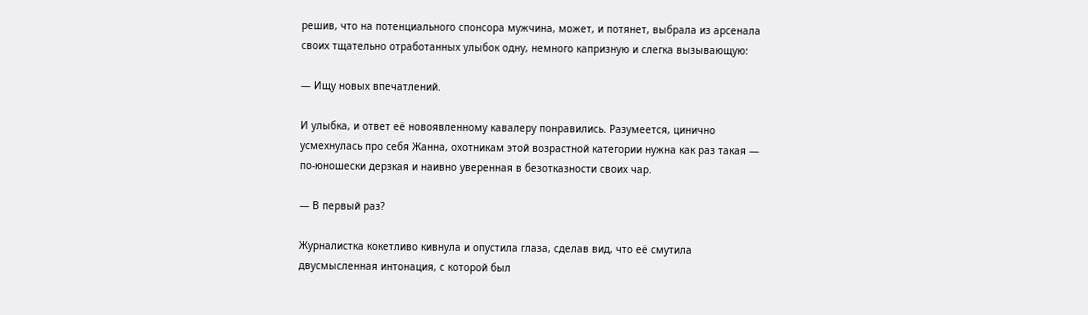решив, что на потенциального спонсора мужчина, может, и потянет, выбрала из арсенала своих тщательно отработанных улыбок одну, немного капризную и слегка вызывающую:

— Ищу новых впечатлений.

И улыбка, и ответ её новоявленному кавалеру понравились. Разумеется, цинично усмехнулась про себя Жанна, охотникам этой возрастной категории нужна как раз такая — по-юношески дерзкая и наивно уверенная в безотказности своих чар.

— В первый раз?

Журналистка кокетливо кивнула и опустила глаза, сделав вид, что её смутила двусмысленная интонация, с которой был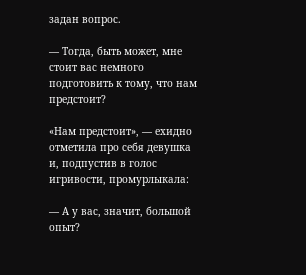задан вопрос.

— Тогда, быть может, мне стоит вас немного подготовить к тому, что нам предстоит?

«Нам предстоит», — ехидно отметила про себя девушка и, подпустив в голос игривости, промурлыкала:

— А у вас, значит, большой опыт?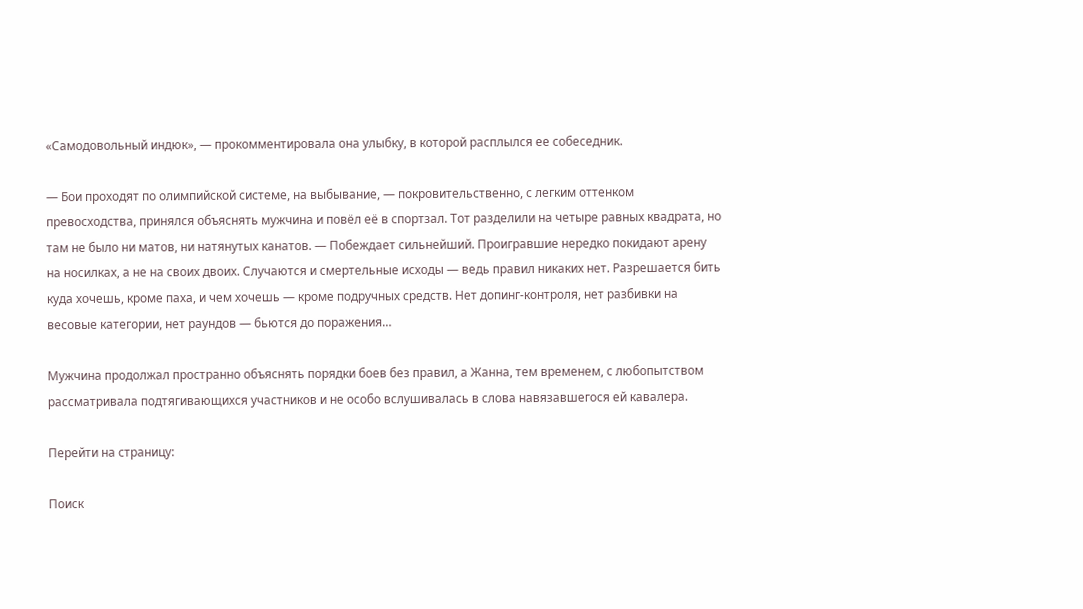«Самодовольный индюк», — прокомментировала она улыбку, в которой расплылся ее собеседник.

— Бои проходят по олимпийской системе, на выбывание, — покровительственно, с легким оттенком превосходства, принялся объяснять мужчина и повёл её в спортзал. Тот разделили на четыре равных квадрата, но там не было ни матов, ни натянутых канатов. — Побеждает сильнейший. Проигравшие нередко покидают арену на носилках, а не на своих двоих. Случаются и смертельные исходы — ведь правил никаких нет. Разрешается бить куда хочешь, кроме паха, и чем хочешь — кроме подручных средств. Нет допинг-контроля, нет разбивки на весовые категории, нет раундов — бьются до поражения…

Мужчина продолжал пространно объяснять порядки боев без правил, а Жанна, тем временем, с любопытством рассматривала подтягивающихся участников и не особо вслушивалась в слова навязавшегося ей кавалера.

Перейти на страницу:

Поиск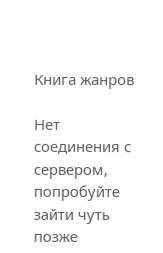Книга жанров

Нет соединения с сервером, попробуйте зайти чуть позже